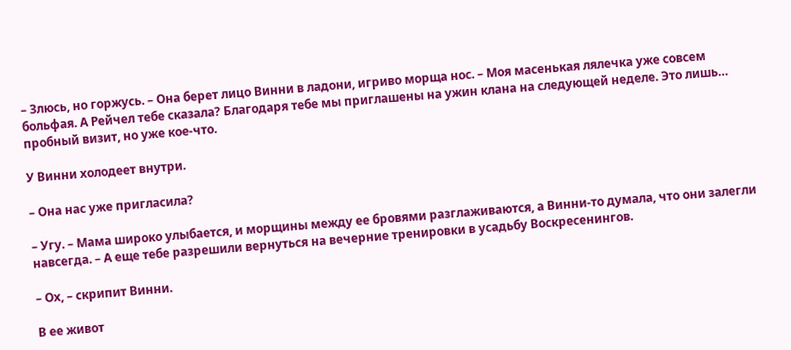– Злюсь, но горжусь. – Она берет лицо Винни в ладони, игриво морща нос. – Моя масенькая лялечка уже совсем больфая. А Рейчел тебе сказала? Благодаря тебе мы приглашены на ужин клана на следующей неделе. Это лишь… пробный визит, но уже кое-что.

У Винни холодеет внутри.

– Она нас уже пригласила?

– Угу. – Мама широко улыбается, и морщины между ее бровями разглаживаются, а Винни-то думала, что они залегли навсегда. – А еще тебе разрешили вернуться на вечерние тренировки в усадьбу Воскресенингов.

– Ох, – скрипит Винни.

В ее живот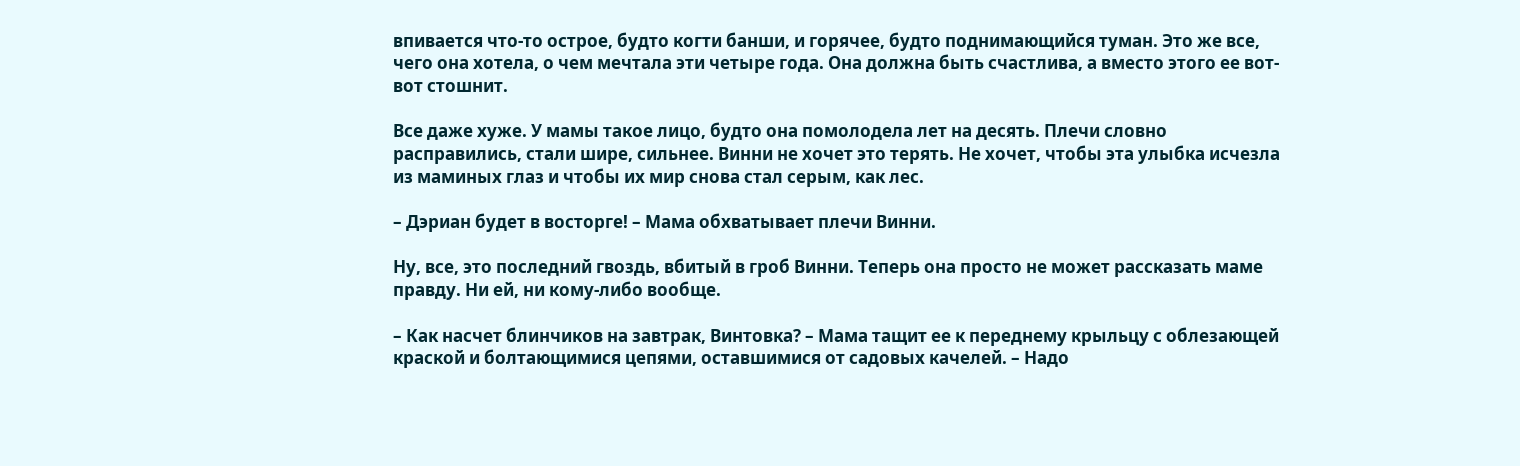впивается что-то острое, будто когти банши, и горячее, будто поднимающийся туман. Это же все, чего она хотела, о чем мечтала эти четыре года. Она должна быть счастлива, а вместо этого ее вот-вот стошнит.

Все даже хуже. У мамы такое лицо, будто она помолодела лет на десять. Плечи словно расправились, стали шире, сильнее. Винни не хочет это терять. Не хочет, чтобы эта улыбка исчезла из маминых глаз и чтобы их мир снова стал серым, как лес.

– Дэриан будет в восторге! – Мама обхватывает плечи Винни.

Ну, все, это последний гвоздь, вбитый в гроб Винни. Теперь она просто не может рассказать маме правду. Ни ей, ни кому-либо вообще.

– Как насчет блинчиков на завтрак, Винтовка? – Мама тащит ее к переднему крыльцу с облезающей краской и болтающимися цепями, оставшимися от садовых качелей. – Надо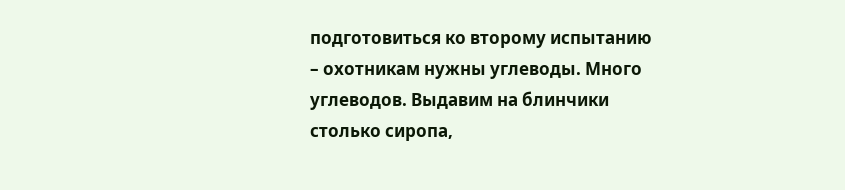подготовиться ко второму испытанию – охотникам нужны углеводы. Много углеводов. Выдавим на блинчики столько сиропа,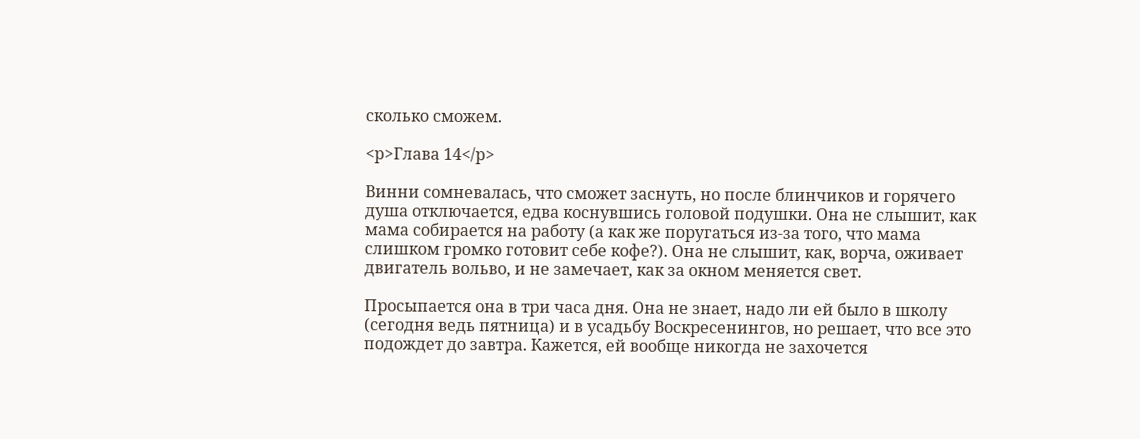сколько сможем.

<p>Глава 14</p>

Винни сомневалась, что сможет заснуть, но после блинчиков и горячего душа отключается, едва коснувшись головой подушки. Она не слышит, как мама собирается на работу (а как же поругаться из-за того, что мама слишком громко готовит себе кофе?). Она не слышит, как, ворча, оживает двигатель вольво, и не замечает, как за окном меняется свет.

Просыпается она в три часа дня. Она не знает, надо ли ей было в школу (сегодня ведь пятница) и в усадьбу Воскресенингов, но решает, что все это подождет до завтра. Кажется, ей вообще никогда не захочется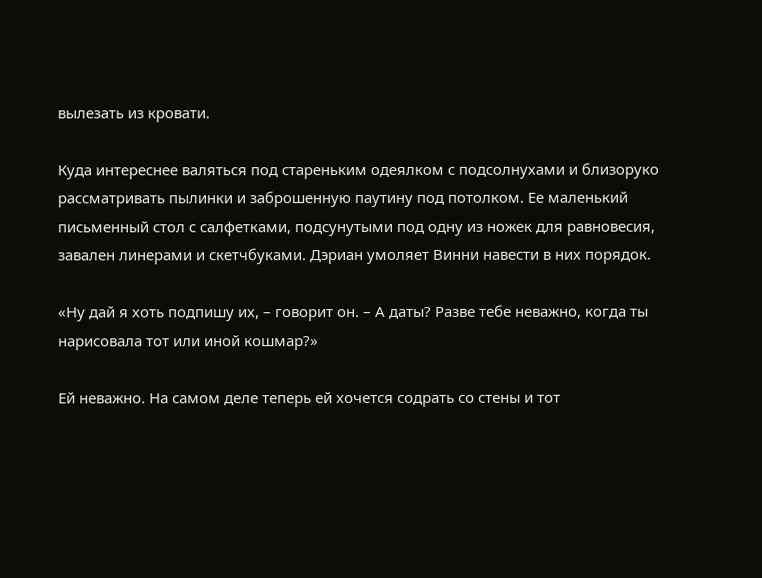вылезать из кровати.

Куда интереснее валяться под стареньким одеялком с подсолнухами и близоруко рассматривать пылинки и заброшенную паутину под потолком. Ее маленький письменный стол с салфетками, подсунутыми под одну из ножек для равновесия, завален линерами и скетчбуками. Дэриан умоляет Винни навести в них порядок.

«Ну дай я хоть подпишу их, – говорит он. – А даты? Разве тебе неважно, когда ты нарисовала тот или иной кошмар?»

Ей неважно. На самом деле теперь ей хочется содрать со стены и тот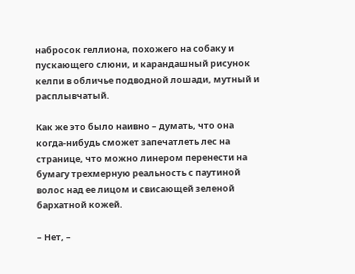набросок геллиона, похожего на собаку и пускающего слюни, и карандашный рисунок келпи в обличье подводной лошади, мутный и расплывчатый.

Как же это было наивно – думать, что она когда-нибудь сможет запечатлеть лес на странице, что можно линером перенести на бумагу трехмерную реальность с паутиной волос над ее лицом и свисающей зеленой бархатной кожей.

– Нет, –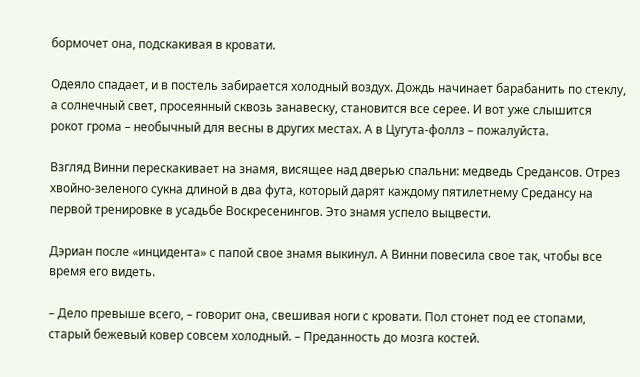бормочет она, подскакивая в кровати.

Одеяло спадает, и в постель забирается холодный воздух. Дождь начинает барабанить по стеклу, а солнечный свет, просеянный сквозь занавеску, становится все серее. И вот уже слышится рокот грома – необычный для весны в других местах. А в Цугута-фоллз – пожалуйста.

Взгляд Винни перескакивает на знамя, висящее над дверью спальни: медведь Средансов. Отрез хвойно-зеленого сукна длиной в два фута, который дарят каждому пятилетнему Средансу на первой тренировке в усадьбе Воскресенингов. Это знамя успело выцвести.

Дэриан после «инцидента» с папой свое знамя выкинул. А Винни повесила свое так, чтобы все время его видеть.

– Дело превыше всего, – говорит она, свешивая ноги с кровати. Пол стонет под ее стопами, старый бежевый ковер совсем холодный. – Преданность до мозга костей.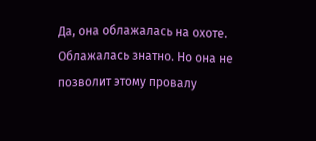Да, она облажалась на охоте. Облажалась знатно. Но она не позволит этому провалу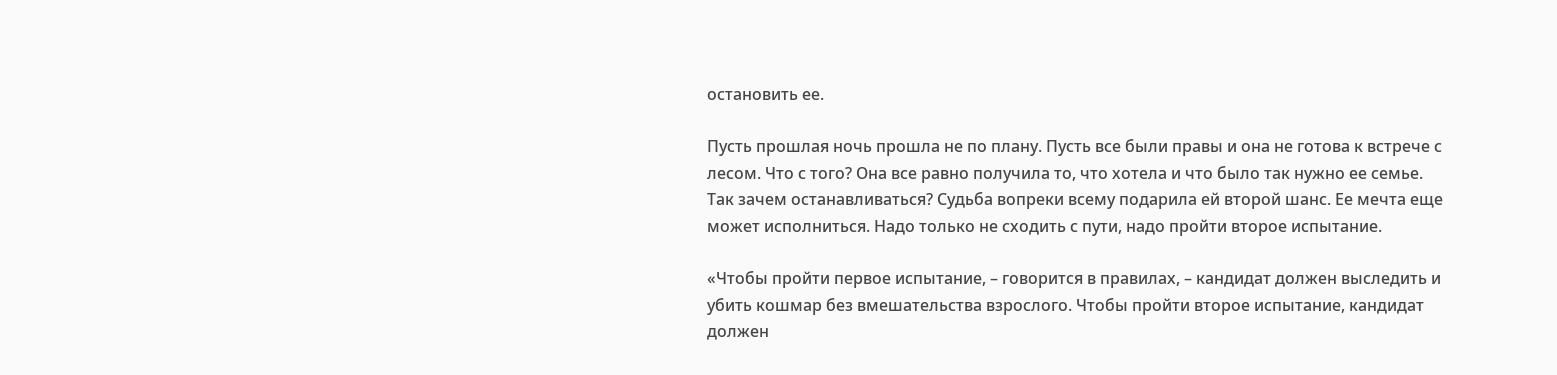остановить ее.

Пусть прошлая ночь прошла не по плану. Пусть все были правы и она не готова к встрече с лесом. Что с того? Она все равно получила то, что хотела и что было так нужно ее семье. Так зачем останавливаться? Судьба вопреки всему подарила ей второй шанс. Ее мечта еще может исполниться. Надо только не сходить с пути, надо пройти второе испытание.

«Чтобы пройти первое испытание, – говорится в правилах, – кандидат должен выследить и убить кошмар без вмешательства взрослого. Чтобы пройти второе испытание, кандидат должен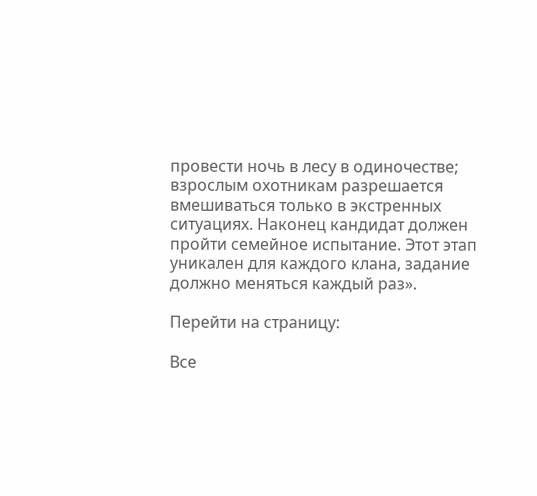провести ночь в лесу в одиночестве; взрослым охотникам разрешается вмешиваться только в экстренных ситуациях. Наконец кандидат должен пройти семейное испытание. Этот этап уникален для каждого клана, задание должно меняться каждый раз».

Перейти на страницу:

Все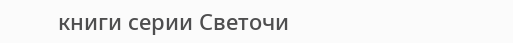книги серии Светочи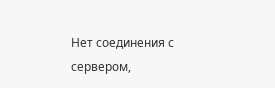Нет соединения с сервером,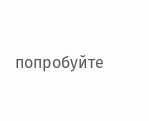попробуйте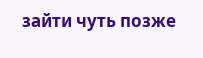зайти чуть позже